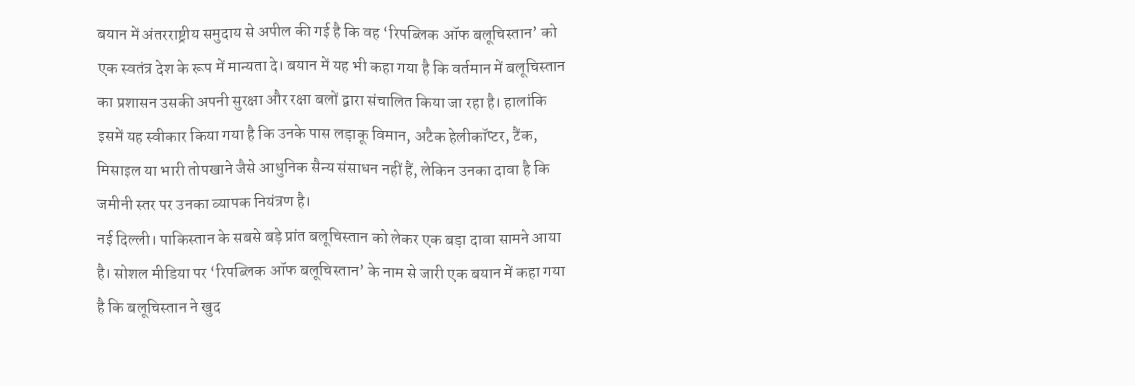बयान में अंतरराष्ट्रीय समुदाय से अपील की गई है कि वह ‘रिपब्लिक ऑफ बलूचिस्तान’ को एक स्वतंत्र देश के रूप में मान्यता दे। बयान में यह भी कहा गया है कि वर्तमान में बलूचिस्तान का प्रशासन उसकी अपनी सुरक्षा और रक्षा बलों द्वारा संचालित किया जा रहा है। हालांकि इसमें यह स्वीकार किया गया है कि उनके पास लड़ाकू विमान, अटैक हेलीकॉप्टर, टैंक, मिसाइल या भारी तोपखाने जैसे आधुनिक सैन्य संसाधन नहीं हैं, लेकिन उनका दावा है कि जमीनी स्तर पर उनका व्यापक नियंत्रण है।
नई दिल्ली। पाकिस्तान के सबसे बड़े प्रांत बलूचिस्तान को लेकर एक बड़ा दावा सामने आया है। सोशल मीडिया पर ‘रिपब्लिक ऑफ बलूचिस्तान’ के नाम से जारी एक बयान में कहा गया है कि बलूचिस्तान ने खुद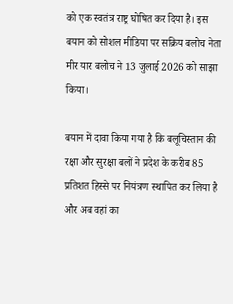को एक स्वतंत्र राष्ट्र घोषित कर दिया है। इस बयान को सोशल मीडिया पर सक्रिय बलोच नेता मीर यार बलोच ने 13 जुलाई 2026 को साझा किया।

बयान में दावा किया गया है कि बलूचिस्तान की रक्षा और सुरक्षा बलों ने प्रदेश के करीब 85 प्रतिशत हिस्से पर नियंत्रण स्थापित कर लिया है और अब वहां का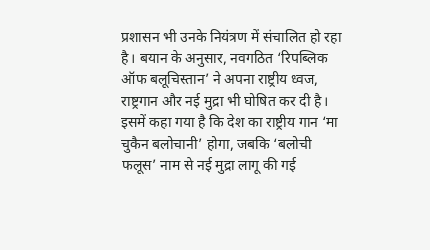प्रशासन भी उनके नियंत्रण में संचालित हो रहा है। बयान के अनुसार, नवगठित ‘रिपब्लिक ऑफ बलूचिस्तान’ ने अपना राष्ट्रीय ध्वज, राष्ट्रगान और नई मुद्रा भी घोषित कर दी है। इसमें कहा गया है कि देश का राष्ट्रीय गान ‘मा चुकैन बलोचानी’ होगा, जबकि ‘बलोची फलूस’ नाम से नई मुद्रा लागू की गई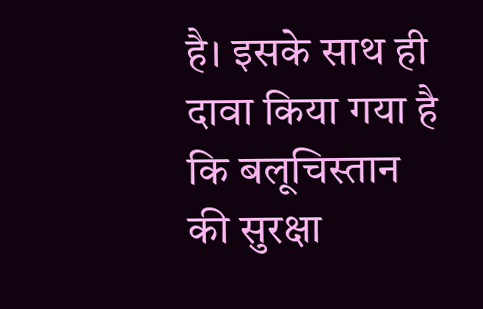है। इसके साथ ही दावा किया गया है कि बलूचिस्तान की सुरक्षा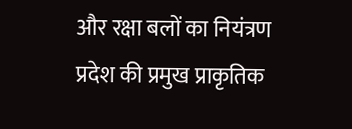और रक्षा बलों का नियंत्रण प्रदेश की प्रमुख प्राकृतिक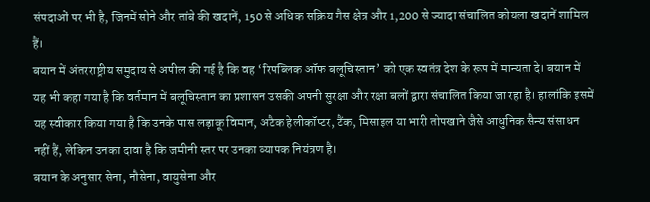संपदाओं पर भी है, जिनमें सोने और तांबे की खदानें, 150 से अधिक सक्रिय गैस क्षेत्र और 1,200 से ज्यादा संचालित कोयला खदानें शामिल हैं।
बयान में अंतरराष्ट्रीय समुदाय से अपील की गई है कि वह ‘रिपब्लिक ऑफ बलूचिस्तान’ को एक स्वतंत्र देश के रूप में मान्यता दे। बयान में यह भी कहा गया है कि वर्तमान में बलूचिस्तान का प्रशासन उसकी अपनी सुरक्षा और रक्षा बलों द्वारा संचालित किया जा रहा है। हालांकि इसमें यह स्वीकार किया गया है कि उनके पास लड़ाकू विमान, अटैक हेलीकॉप्टर, टैंक, मिसाइल या भारी तोपखाने जैसे आधुनिक सैन्य संसाधन नहीं हैं, लेकिन उनका दावा है कि जमीनी स्तर पर उनका व्यापक नियंत्रण है।
बयान के अनुसार सेना, नौसेना, वायुसेना और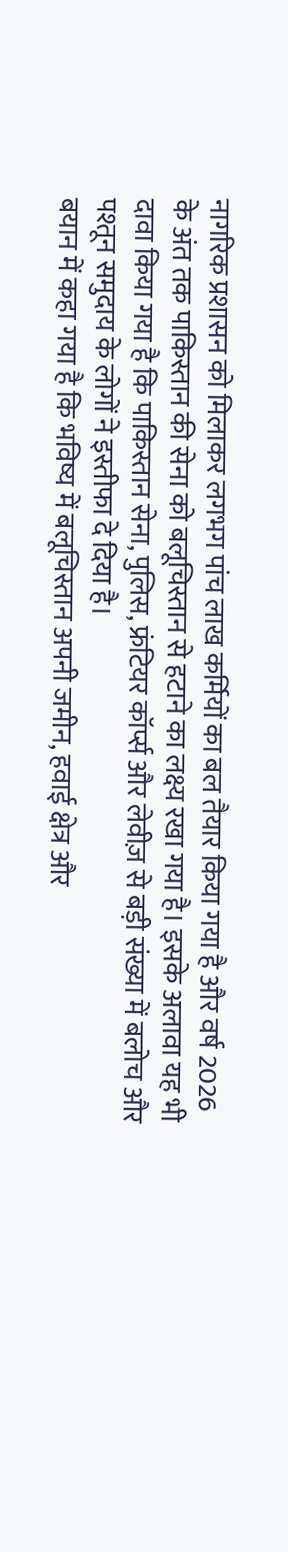नागरिक प्रशासन को मिलाकर लगभग पांच लाख कर्मियों का बल तैयार किया गया है और वर्ष 2026 के अंत तक पाकिस्तान की सेना को बलूचिस्तान से हटाने का लक्ष्य रखा गया है। इसके अलावा यह भी दावा किया गया है कि पाकिस्तान सेना, पुलिस, फ्रंटियर कॉर्प्स और लेवीज़ से बड़ी संख्या में बलोच और पश्तून समुदाय के लोगों ने इस्तीफा दे दिया है।
बयान में कहा गया है कि भविष्य में बलूचिस्तान अपनी जमीन, हवाई क्षेत्र और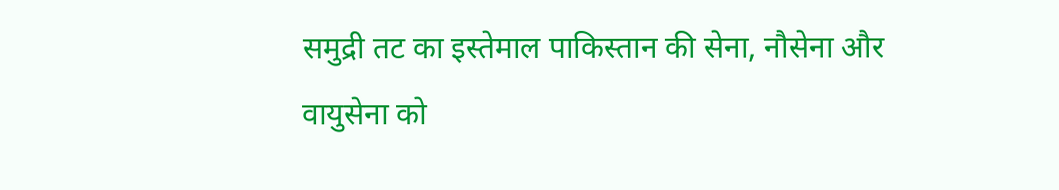समुद्री तट का इस्तेमाल पाकिस्तान की सेना, नौसेना और वायुसेना को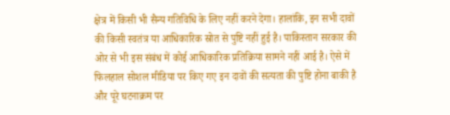क्षेत्र में किसी भी सैन्य गतिविधि के लिए नहीं करने देगा। हालांकि, इन सभी दावों की किसी स्वतंत्र या आधिकारिक स्रोत से पुष्टि नहीं हुई है। पाकिस्तान सरकार की ओर से भी इस संबंध में कोई आधिकारिक प्रतिक्रिया सामने नहीं आई है। ऐसे में फिलहाल सोशल मीडिया पर किए गए इन दावों की सत्यता की पुष्टि होना बाकी है और पूरे घटनाक्रम पर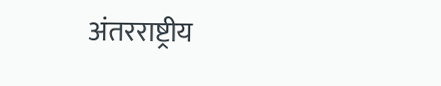अंतरराष्ट्रीय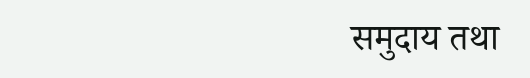समुदाय तथा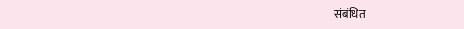संबंधित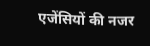एजेंसियों की नजर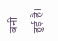बनी हुई है।